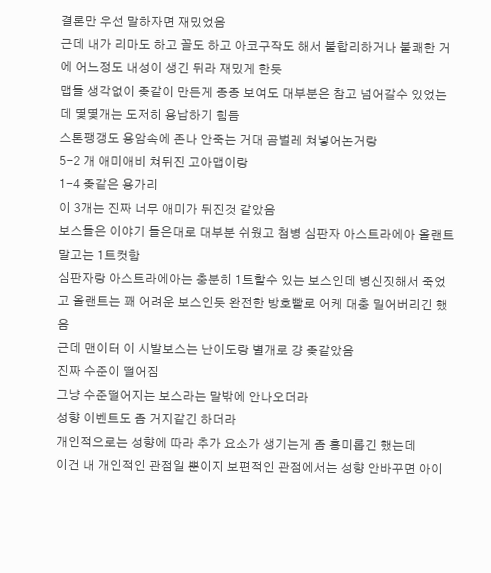결론만 우선 말하자면 재밌었음
근데 내가 리마도 하고 꼴도 하고 아코구작도 해서 불합리하거나 불쾌한 거에 어느정도 내성이 생긴 뒤라 재밌게 한듯
맵들 생각없이 좆같이 만든게 종종 보여도 대부분은 참고 넘어갈수 있었는데 몇몇개는 도저히 용납하기 힘듬
스톤팽갱도 용암속에 존나 안죽는 거대 곰벌레 쳐넣어논거랑
5-2 개 애미애비 쳐뒤진 고아맵이랑
1-4 좆같은 용가리
이 3개는 진짜 너무 애미가 뒤진것 같았음
보스들은 이야기 들은대로 대부분 쉬웠고 첨병 심판자 아스트라에아 올랜트 말고는 1트컷함
심판자랑 아스트라에아는 충분히 1트할수 있는 보스인데 병신짓해서 죽었고 올랜트는 꽤 어려운 보스인듯 완전한 방호빨로 어케 대충 밀어버리긴 했음
근데 맨이터 이 시발보스는 난이도랑 별개로 걍 좆같았음
진짜 수준이 떨어짐
그냥 수준떨어지는 보스라는 말밖에 안나오더라
성향 이벤트도 좀 거지같긴 하더라
개인적으로는 성향에 따라 추가 요소가 생기는게 좀 흥미롭긴 했는데
이건 내 개인적인 관점일 뿐이지 보편적인 관점에서는 성향 안바꾸면 아이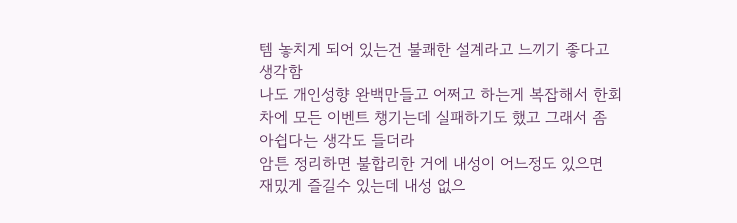템 놓치게 되어 있는건 불쾌한 설계라고 느끼기 좋다고 생각함
나도 개인성향 완백만들고 어쩌고 하는게 복잡해서 한회차에 모든 이벤트 챙기는데 실패하기도 했고 그래서 좀 아쉽다는 생각도 들더라
암튼 정리하면 불합리한 거에 내성이 어느정도 있으면 재밌게 즐길수 있는데 내성 없으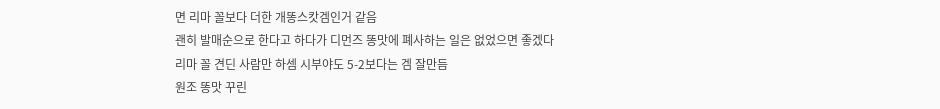면 리마 꼴보다 더한 개똥스캇겜인거 같음
괜히 발매순으로 한다고 하다가 디먼즈 똥맛에 폐사하는 일은 없었으면 좋겠다
리마 꼴 견딘 사람만 하셈 시부야도 5-2보다는 겜 잘만듬
원조 똥맛 꾸린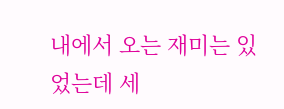내에서 오는 재미는 있었는데 세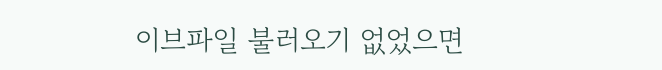이브파일 불러오기 없었으면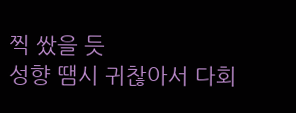찍 쌌을 듯
성향 땜시 귀찮아서 다회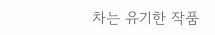차는 유기한 작품